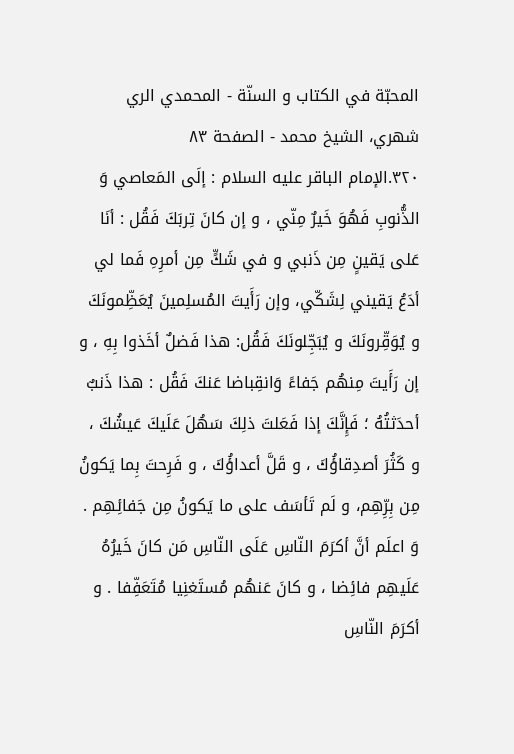المحبّة في الكتاب و السنّة - المحمدي الري شهري، الشيخ محمد - الصفحة ٨٣
٣٢٠.الإمام الباقر عليه السلام : إلَى المَعاصي وَ الذُّنوبِ فَهُوَ خَيرٌ مِنّي ، و إن كانَ تِربَكَ فَقُل : أنَا عَلى يَقينٍ مِن ذَنبي و في شَكٍّ مِن أمرِهِ فَما لي أدَعُ يَقيني لِشَكّي، وإن رَأَيتَ المُسلِمينَ يُعَظِّمونَكَ و يُوَقِّرونَكَ و يُبَجِّلونَكَ فَقُل: هذا فَضلٌ أخَذوا بِهِ ، و إن رَأَيتَ مِنهُم جَفاءً وَانقِباضا عَنكَ فَقُل : هذا ذَنبٌ أحدَثتُهُ ؛ فَإِنَّكَ إذا فَعَلتَ ذلِكَ سَهُلَ عَلَيكَ عَيشُكَ ، و كَثُرَ أصدِقاؤُكَ ، و قَلَّ أعداؤُكَ ، و فَرِحتَ بِما يَكونُ مِن بِرِّهِم، و لَم تَأسَف على ما يَكونُ مِن جَفائِهِم . وَ اعلَم أنَّ أكرَمَ النّاسِ عَلَى النّاسِ مَن كانَ خَيرُهُ عَلَيهِم فائِضا ، و كانَ عَنهُم مُستَغنِيا مُتَعَفِّفا . و أكرَمَ النّاسِ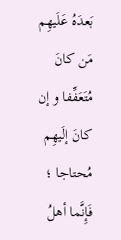بَعدَهُ عَلَيهِم مَن كانَ مُتَعَفِّفا و إن كانَ إلَيهِم مُحتاجا ؛ فَإِنَّما أهلُ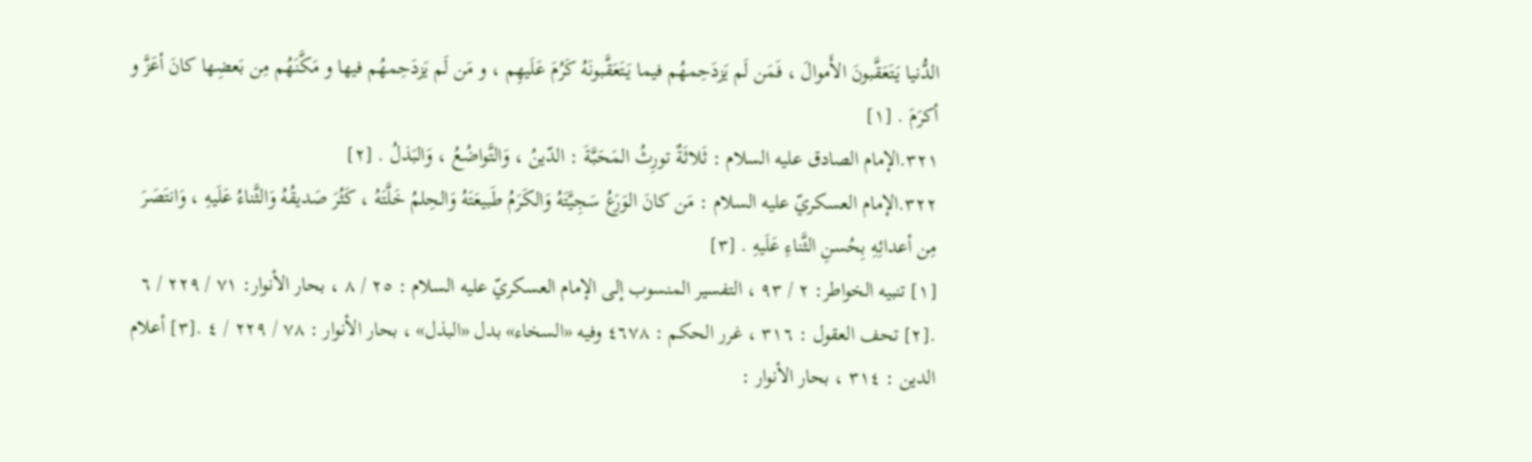الدُّنيا يَتَعَقَّبونَ الأَموالَ ، فَمَن لَم يَزدَحِمهُم فيما يَتَعَقَّبونَهُ كَرُمَ عَلَيهِم ، و مَن لَم يَزدَحِمهُم فيها و مَكَّنَهُم مِن بَعضِها كانَ أعَزَّ و أكرَمَ . [١]
٣٢١.الإمام الصادق عليه السلام : ثَلاثَةٌ تورِثُ المَحَبَّةَ : الدّينُ ، وَالتَّواضُعُ ، وَالبَذلُ . [٢]
٣٢٢.الإمام العسكريّ عليه السلام : مَن كانَ الوَرَعُ سَجِيَّتَهُ وَالكَرَمُ طَبيعَتَهُ وَالحِلمُ خَلَّتَهُ ، كَثُرَ صَديقُهُ وَالثَّناءُ عَلَيهِ ، وَانتَصَرَ مِن أعدائِهِ بِحُسنِ الثَّناءِ عَلَيهِ . [٣]
[١] تنبيه الخواطر: ٢ / ٩٣ ، التفسير المنسوب إلى الإمام العسكريّ عليه السلام : ٢٥ / ٨ ، بحار الأنوار: ٧١ / ٢٢٩ / ٦ .[٢] تحف العقول : ٣١٦ ، غرر الحكم : ٤٦٧٨ وفيه «السخاء» بدل «البذل» ، بحار الأنوار : ٧٨ / ٢٢٩ / ٤ .[٣] أعلام الدين : ٣١٤ ، بحار الأنوار :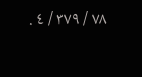٧٨ / ٣٧٩ / ٤ .